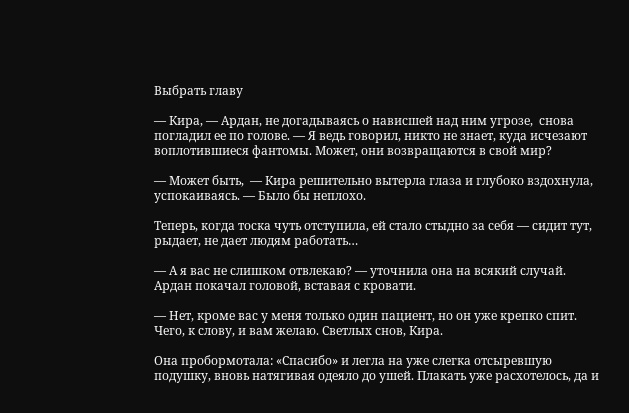Выбрать главу

— Кира, — Ардан, не догадываясь о нависшей над ним угрозе,  снова погладил ее по голове. — Я ведь говорил, никто не знает, куда исчезают воплотившиеся фантомы. Может, они возвращаются в свой мир?

— Может быть,  — Кира решительно вытерла глаза и глубоко вздохнула, успокаиваясь. — Было бы неплохо.

Теперь, когда тоска чуть отступила, ей стало стыдно за себя — сидит тут, рыдает, не дает людям работать…

— А я вас не слишком отвлекаю? — уточнила она на всякий случай. Ардан покачал головой, вставая с кровати.

— Нет, кроме вас у меня только один пациент, но он уже крепко спит. Чего, к слову, и вам желаю. Светлых снов, Кира.

Она пробормотала: «Спасибо» и легла на уже слегка отсыревшую подушку, вновь натягивая одеяло до ушей. Плакать уже расхотелось, да и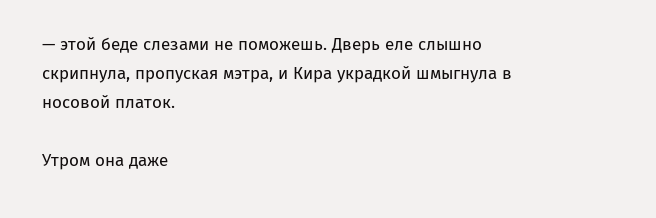— этой беде слезами не поможешь. Дверь еле слышно скрипнула, пропуская мэтра, и Кира украдкой шмыгнула в носовой платок.

Утром она даже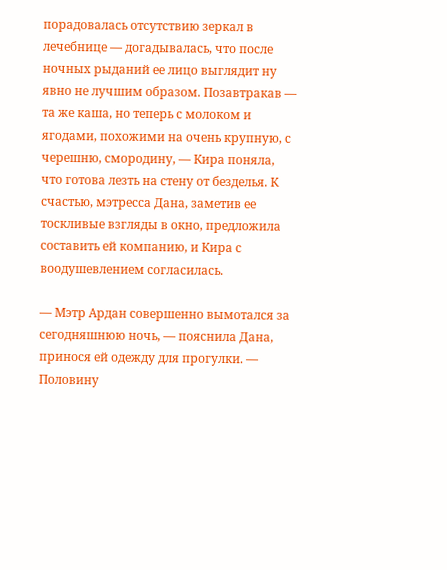порадовалась отсутствию зеркал в лечебнице — догадывалась, что после ночных рыданий ее лицо выглядит ну явно не лучшим образом. Позавтракав — та же каша, но теперь с молоком и ягодами, похожими на очень крупную, с черешню, смородину, — Кира поняла, что готова лезть на стену от безделья. К счастью, мэтресса Дана, заметив ее тоскливые взгляды в окно, предложила составить ей компанию, и Кира с воодушевлением согласилась.

— Мэтр Ардан совершенно вымотался за сегодняшнюю ночь, — пояснила Дана, принося ей одежду для прогулки. — Половину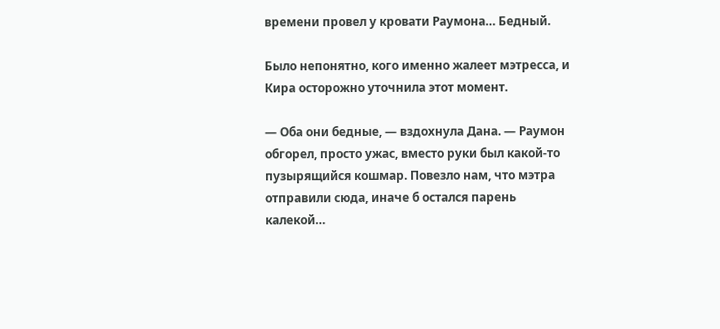времени провел у кровати Раумона… Бедный.

Было непонятно, кого именно жалеет мэтресса, и Кира осторожно уточнила этот момент.

— Оба они бедные, — вздохнула Дана. — Раумон обгорел, просто ужас, вместо руки был какой-то пузырящийся кошмар. Повезло нам, что мэтра отправили сюда, иначе б остался парень калекой…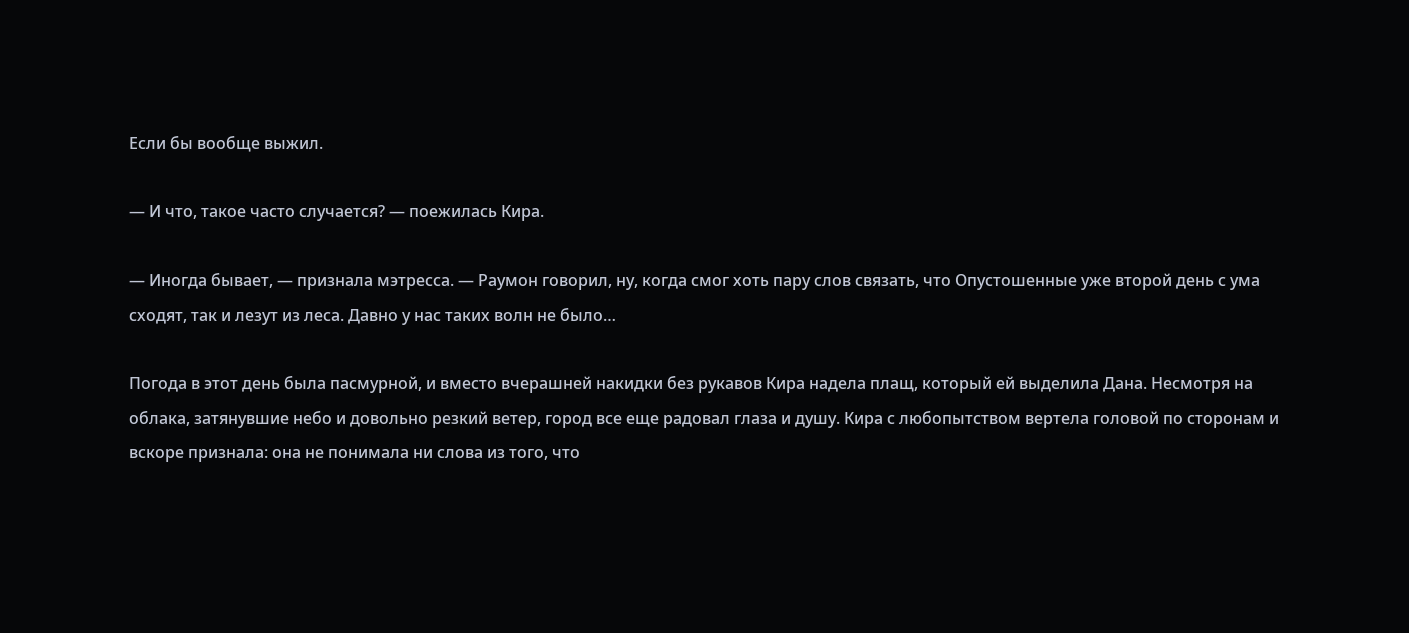Если бы вообще выжил.

— И что, такое часто случается? — поежилась Кира.

— Иногда бывает, — признала мэтресса. — Раумон говорил, ну, когда смог хоть пару слов связать, что Опустошенные уже второй день с ума сходят, так и лезут из леса. Давно у нас таких волн не было…

Погода в этот день была пасмурной, и вместо вчерашней накидки без рукавов Кира надела плащ, который ей выделила Дана. Несмотря на облака, затянувшие небо и довольно резкий ветер, город все еще радовал глаза и душу. Кира с любопытством вертела головой по сторонам и вскоре признала: она не понимала ни слова из того, что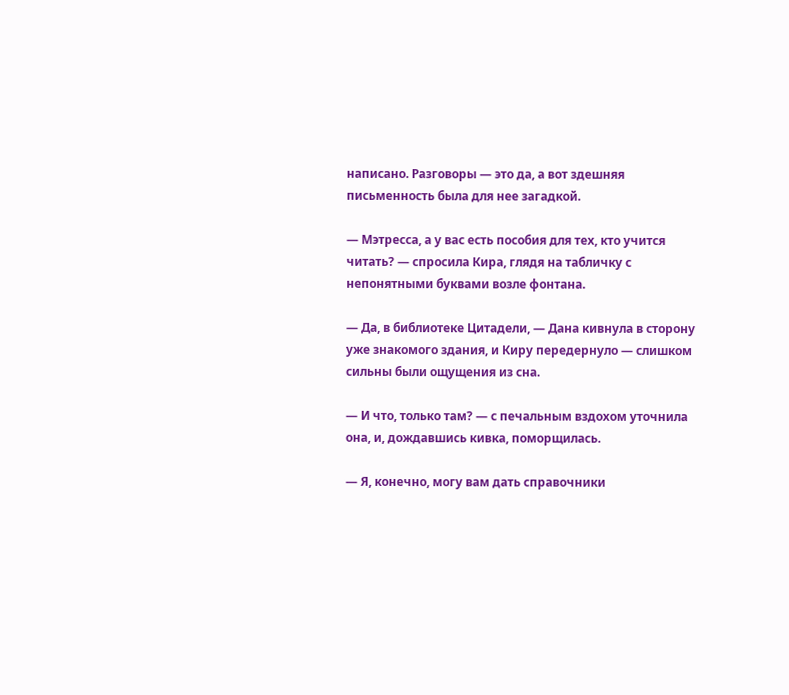написано. Разговоры — это да, а вот здешняя письменность была для нее загадкой.

— Мэтресса, а у вас есть пособия для тех, кто учится читать? — спросила Кира, глядя на табличку с непонятными буквами возле фонтана.

— Да, в библиотеке Цитадели, — Дана кивнула в сторону уже знакомого здания, и Киру передернуло — слишком сильны были ощущения из сна.

— И что, только там? — с печальным вздохом уточнила она, и, дождавшись кивка, поморщилась.

— Я, конечно, могу вам дать справочники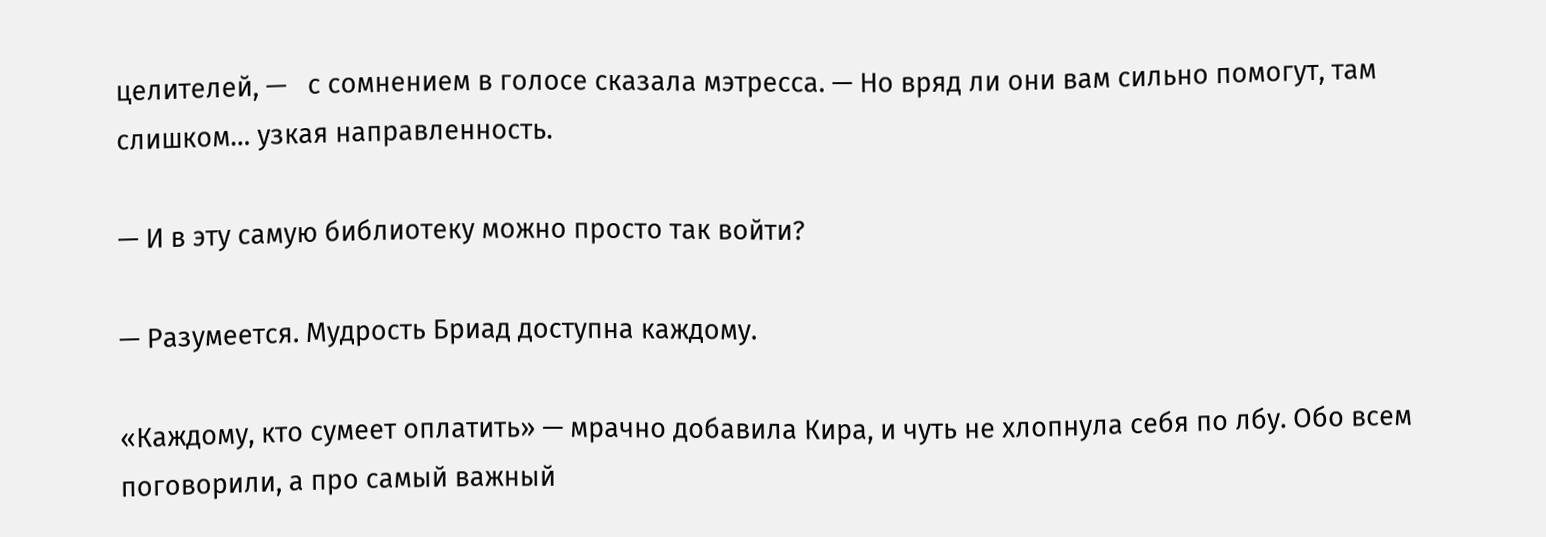целителей, —   с сомнением в голосе сказала мэтресса. — Но вряд ли они вам сильно помогут, там слишком… узкая направленность.

— И в эту самую библиотеку можно просто так войти?

— Разумеется. Мудрость Бриад доступна каждому.

«Каждому, кто сумеет оплатить» — мрачно добавила Кира, и чуть не хлопнула себя по лбу. Обо всем поговорили, а про самый важный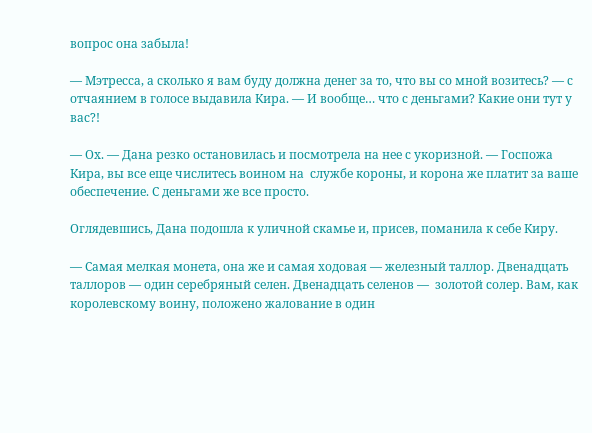вопрос она забыла!

— Мэтресса, а сколько я вам буду должна денег за то, что вы со мной возитесь? — с отчаянием в голосе выдавила Кира. — И вообще… что с деньгами? Какие они тут у вас?!

— Ох. — Дана резко остановилась и посмотрела на нее с укоризной. — Госпожа Кира, вы все еще числитесь воином на  службе короны, и корона же платит за ваше обеспечение. С деньгами же все просто.

Оглядевшись, Дана подошла к уличной скамье и, присев, поманила к себе Киру.

— Самая мелкая монета, она же и самая ходовая — железный таллор. Двенадцать таллоров — один серебряный селен. Двенадцать селенов —  золотой солер. Вам, как королевскому воину, положено жалование в один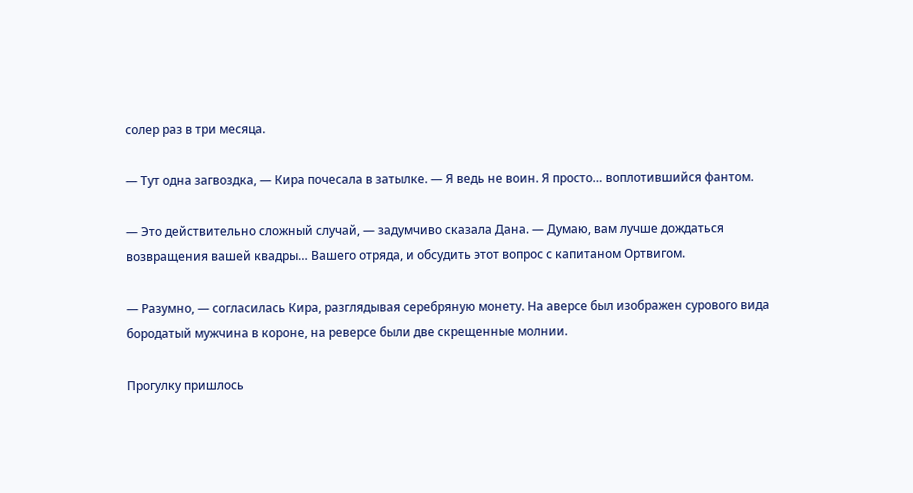солер раз в три месяца.

— Тут одна загвоздка, — Кира почесала в затылке. — Я ведь не воин. Я просто… воплотившийся фантом.

— Это действительно сложный случай, — задумчиво сказала Дана. — Думаю, вам лучше дождаться возвращения вашей квадры… Вашего отряда, и обсудить этот вопрос с капитаном Ортвигом.

— Разумно, — согласилась Кира, разглядывая серебряную монету. На аверсе был изображен сурового вида бородатый мужчина в короне, на реверсе были две скрещенные молнии.

Прогулку пришлось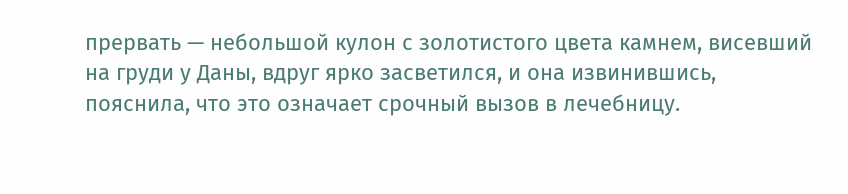прервать — небольшой кулон с золотистого цвета камнем, висевший на груди у Даны, вдруг ярко засветился, и она извинившись, пояснила, что это означает срочный вызов в лечебницу.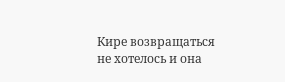Кире возвращаться не хотелось и она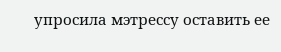упросила мэтрессу оставить ее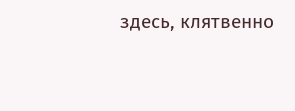здесь, клятвенно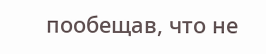пообещав, что не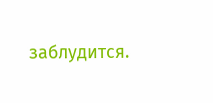заблудится.